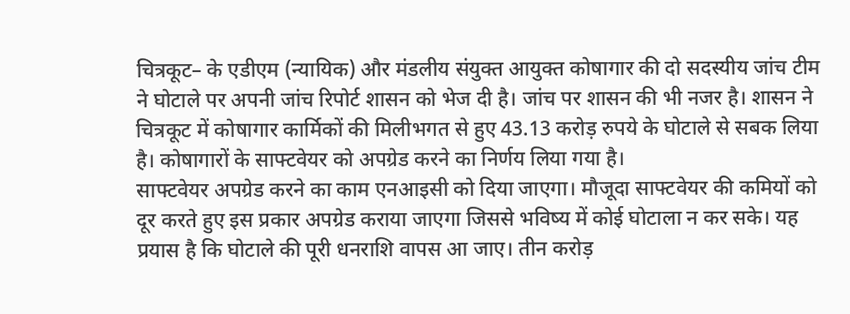चित्रकूट– के एडीएम (न्यायिक) और मंडलीय संयुक्त आयुक्त कोषागार की दो सदस्यीय जांच टीम ने घोटाले पर अपनी जांच रिपोर्ट शासन को भेज दी है। जांच पर शासन की भी नजर है। शासन ने चित्रकूट में कोषागार कार्मिकों की मिलीभगत से हुए 43.13 करोड़ रुपये के घोटाले से सबक लिया है। कोषागारों के साफ्टवेयर को अपग्रेड करने का निर्णय लिया गया है।
साफ्टवेयर अपग्रेड करने का काम एनआइसी को दिया जाएगा। मौजूदा साफ्टवेयर की कमियों को दूर करते हुए इस प्रकार अपग्रेड कराया जाएगा जिससे भविष्य में कोई घोटाला न कर सके। यह प्रयास है कि घोटाले की पूरी धनराशि वापस आ जाए। तीन करोड़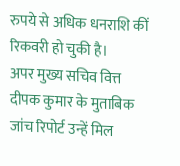रुपये से अधिक धनराशि कीं रिकवरी हो चुकी है।
अपर मुख्य सचिव वित्त दीपक कुमार के मुताबिक जांच रिपोर्ट उन्हें मिल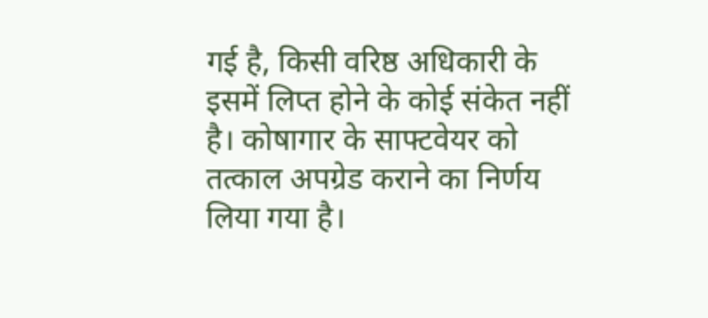गई है, किसी वरिष्ठ अधिकारी के इसमें लिप्त होने के कोई संकेत नहीं है। कोषागार के साफ्टवेयर को तत्काल अपग्रेड कराने का निर्णय लिया गया है।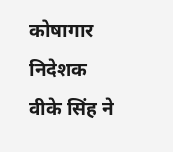कोषागार निदेशक वीके सिंह ने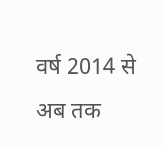वर्ष 2014 से अब तक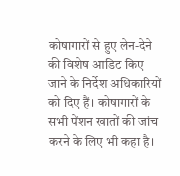कोषागारों से हुए लेन-देने की विशेष आडिट किए जाने के निर्देश अधिकारियों को दिए हैं। कोषागारों के सभी पेंशन खातों की जांच करने के लिए भी कहा है।